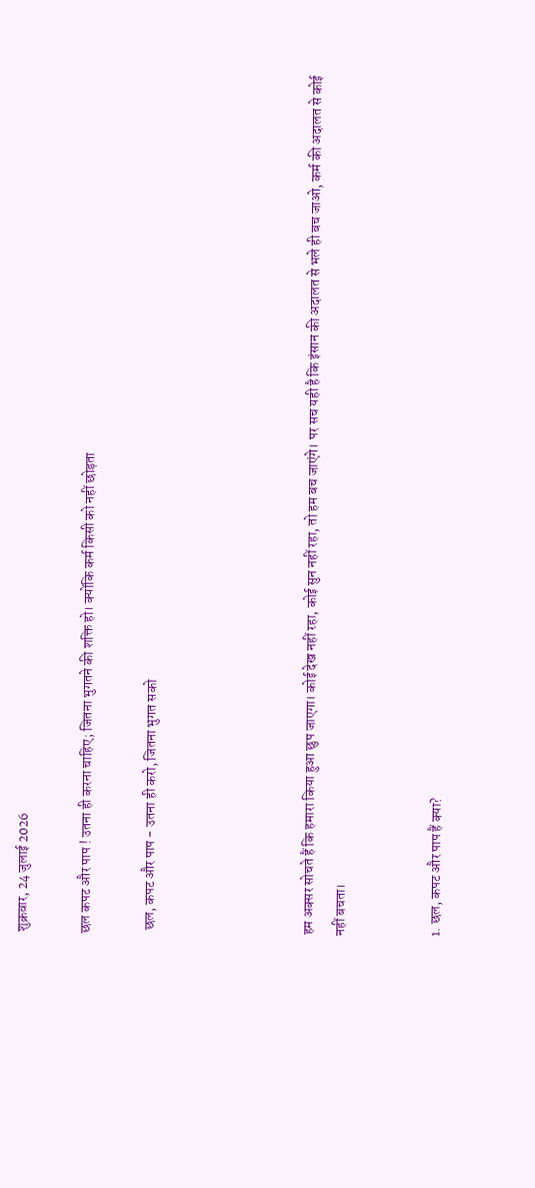शुक्रवार, 24 जुलाई 2026

छल कपट और पाप ! उतना ही करना चाहिए; जितना भुगतने की शक्ति हो। क्योंकि कर्म किसी को नहीं छोड़ता

 छल, कपट और पाप - उतना ही करो, जितना भुगत सको




हम अक्सर सोचते हैं कि हमारा किया हुआ छुप जाएगा। कोई देख नहीं रहा, कोई सुन नहीं रहा, तो हम बच जाएंगे। पर सच यही है कि इंसान की अदालत से भले ही बच जाओ, कर्म की अदालत से कोई नहीं बचता।


1. छल, कपट और पाप हैं क्या?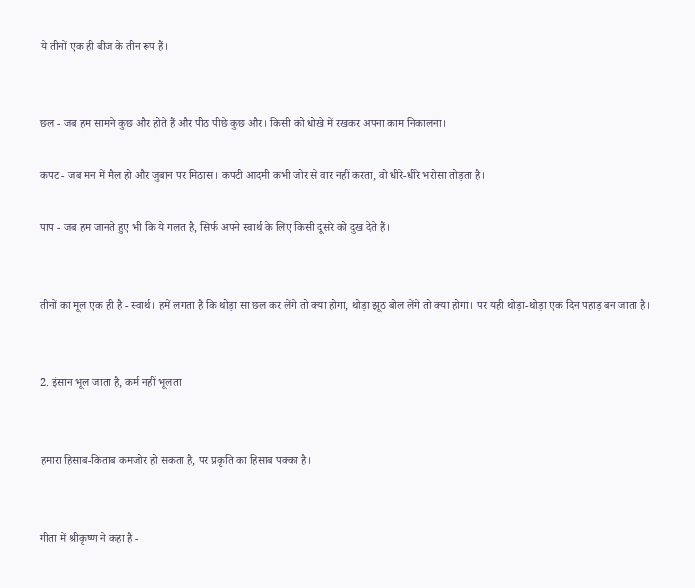ये तीनों एक ही बीज के तीन रूप हैं।


छल - जब हम सामने कुछ और होते हैं और पीठ पीछे कुछ और। किसी को धोखे में रखकर अपना काम निकालना।

कपट - जब मन में मैल हो और जुबान पर मिठास। कपटी आदमी कभी जोर से वार नहीं करता, वो धीरे-धीरे भरोसा तोड़ता है।

पाप - जब हम जानते हुए भी कि ये गलत है, सिर्फ अपने स्वार्थ के लिए किसी दूसरे को दुख देते हैं।


तीनों का मूल एक ही है - स्वार्थ। हमें लगता है कि थोड़ा सा छल कर लेंगे तो क्या होगा, थोड़ा झूठ बोल लेंगे तो क्या होगा। पर यही थोड़ा-थोड़ा एक दिन पहाड़ बन जाता है।


2. इंसान भूल जाता है, कर्म नहीं भूलता


हमारा हिसाब-किताब कमजोर हो सकता है, पर प्रकृति का हिसाब पक्का है।


गीता में श्रीकृष्ण ने कहा है -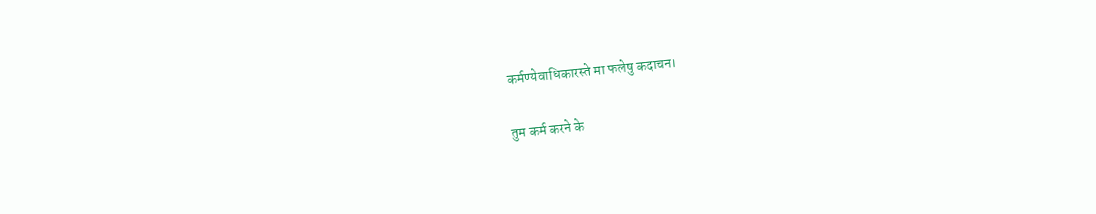कर्मण्येवाधिकारस्ते मा फलेषु कदाचन।

तुम कर्म करने के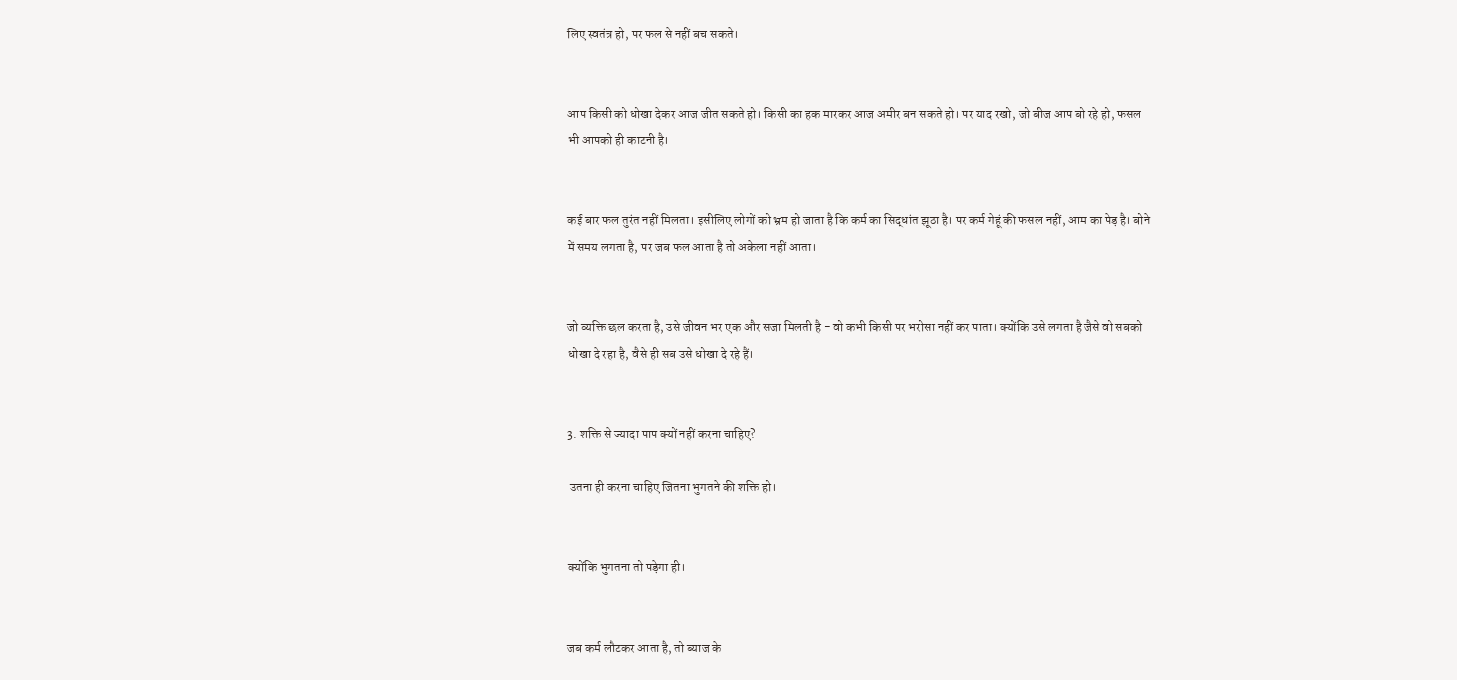लिए स्वतंत्र हो, पर फल से नहीं बच सकते।


आप किसी को धोखा देकर आज जीत सकते हो। किसी का हक मारकर आज अमीर बन सकते हो। पर याद रखो, जो बीज आप बो रहे हो, फसल भी आपको ही काटनी है।


कई बार फल तुरंत नहीं मिलता। इसीलिए लोगों को भ्रम हो जाता है कि कर्म का सिद्धांत झूठा है। पर कर्म गेहूं की फसल नहीं, आम का पेड़ है। बोने में समय लगता है, पर जब फल आता है तो अकेला नहीं आता।


जो व्यक्ति छल करता है, उसे जीवन भर एक और सजा मिलती है - वो कभी किसी पर भरोसा नहीं कर पाता। क्योंकि उसे लगता है जैसे वो सबको धोखा दे रहा है, वैसे ही सब उसे धोखा दे रहे हैं।


3. शक्ति से ज्यादा पाप क्यों नहीं करना चाहिए?

 उतना ही करना चाहिए जितना भुगतने की शक्ति हो।


क्योंकि भुगतना तो पड़ेगा ही।


जब कर्म लौटकर आता है, तो ब्याज के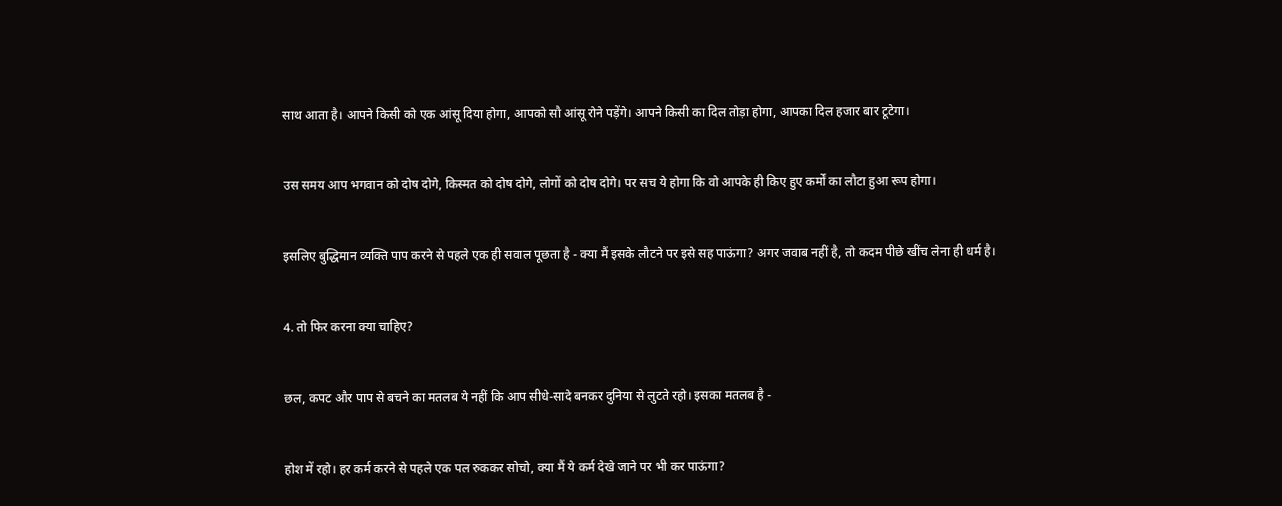साथ आता है। आपने किसी को एक आंसू दिया होगा, आपको सौ आंसू रोने पड़ेंगे। आपने किसी का दिल तोड़ा होगा, आपका दिल हजार बार टूटेगा।


उस समय आप भगवान को दोष दोगे, किस्मत को दोष दोगे, लोगों को दोष दोगे। पर सच ये होगा कि वो आपके ही किए हुए कर्मों का लौटा हुआ रूप होगा।


इसलिए बुद्धिमान व्यक्ति पाप करने से पहले एक ही सवाल पूछता है - क्या मैं इसके लौटने पर इसे सह पाऊंगा? अगर जवाब नहीं है, तो कदम पीछे खींच लेना ही धर्म है।


4. तो फिर करना क्या चाहिए?


छल, कपट और पाप से बचने का मतलब ये नहीं कि आप सीधे-सादे बनकर दुनिया से लुटते रहो। इसका मतलब है -


होश में रहो। हर कर्म करने से पहले एक पल रुककर सोचो, क्या मैं ये कर्म देखे जाने पर भी कर पाऊंगा?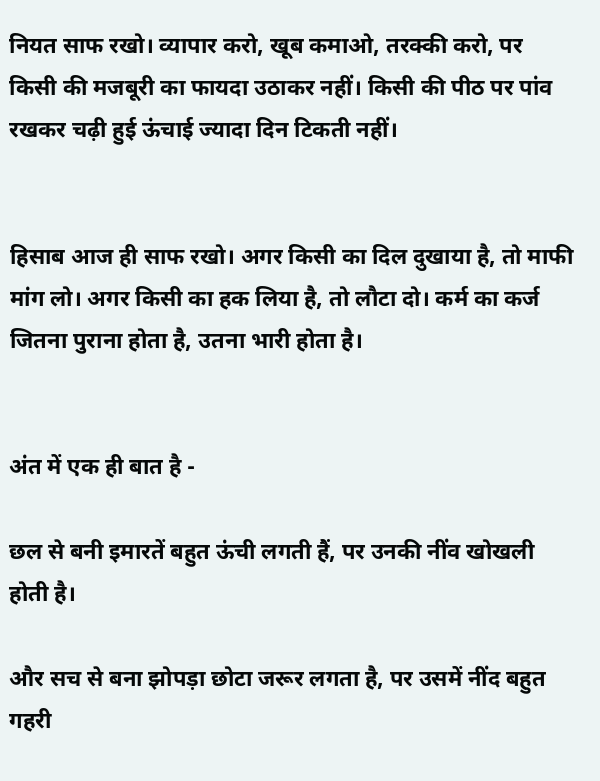नियत साफ रखो। व्यापार करो, खूब कमाओ, तरक्की करो, पर किसी की मजबूरी का फायदा उठाकर नहीं। किसी की पीठ पर पांव रखकर चढ़ी हुई ऊंचाई ज्यादा दिन टिकती नहीं।


हिसाब आज ही साफ रखो। अगर किसी का दिल दुखाया है, तो माफी मांग लो। अगर किसी का हक लिया है, तो लौटा दो। कर्म का कर्ज जितना पुराना होता है, उतना भारी होता है।


अंत में एक ही बात है -

छल से बनी इमारतें बहुत ऊंची लगती हैं, पर उनकी नींव खोखली होती है।

और सच से बना झोपड़ा छोटा जरूर लगता है, पर उसमें नींद बहुत गहरी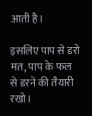आती है।

इसलिए पाप से डरो मत, पाप के फल से डरने की तैयारी रखो।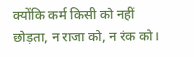क्योंकि कर्म किसी को नहीं छोड़ता, न राजा को, न रंक को।